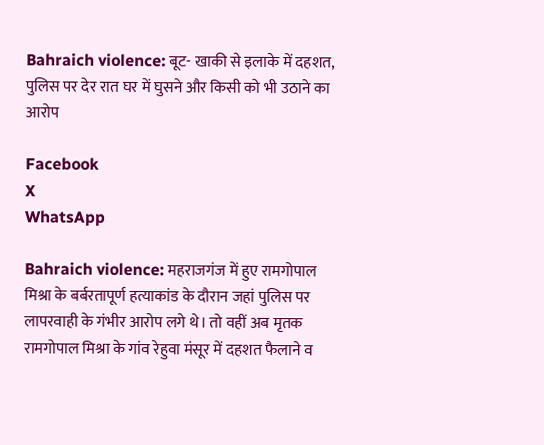Bahraich violence: बूट- खाकी से इलाके में दहशत, पुलिस पर देर रात घर में घुसने और किसी को भी उठाने का आरोप

Facebook
X
WhatsApp

Bahraich violence: महराजगंज में हुए रामगोपाल मिश्रा के बर्बरतापूर्ण हत्याकांड के दौरान जहां पुलिस पर लापरवाही के गंभीर आरोप लगे थे। तो वहीं अब मृतक रामगोपाल मिश्रा के गांव रेहुवा मंसूर में दहशत फैलाने व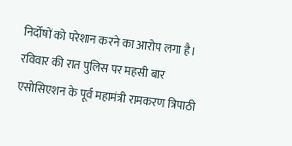निर्दोषों को परेशान करने का आरोप लगा है। रविवार की रात पुलिस पर महसी बार एसोसिएशन के पूर्व महामंत्री रामकरण त्रिपाठी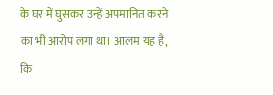के घर में घुसकर उन्हें अपमानित करने का भी आरोप लगा था। आलम यह है, कि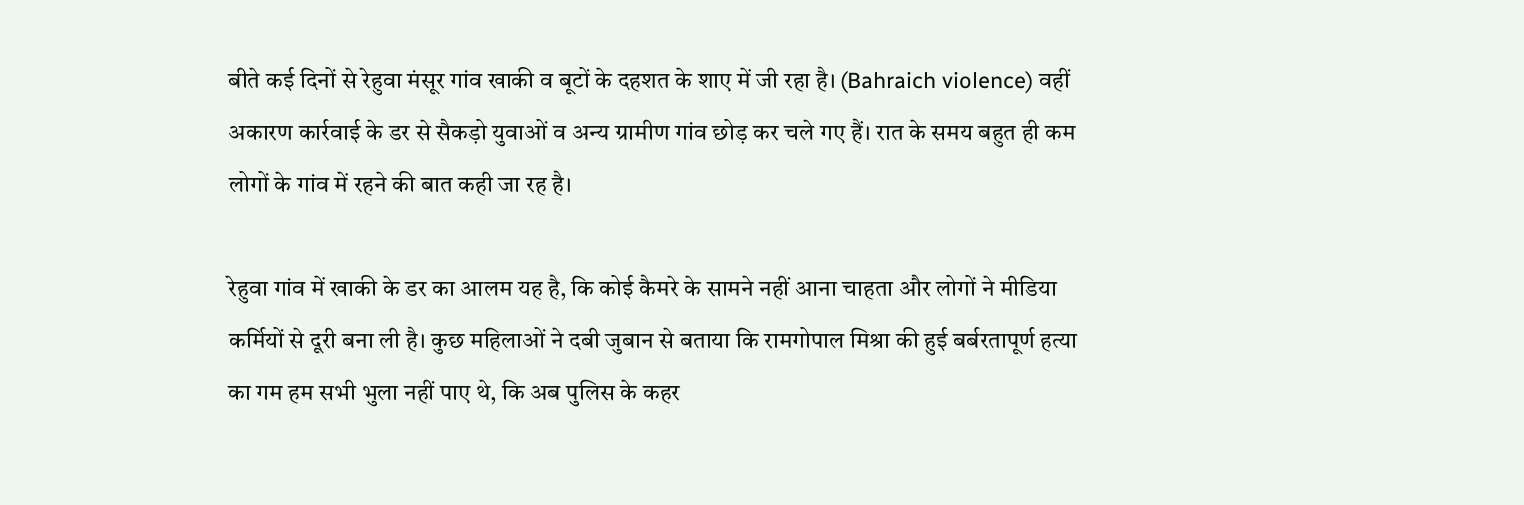बीते कई दिनों से रेहुवा मंसूर गांव खाकी व बूटों के दहशत के शाए में जी रहा है। (Bahraich violence) वहीं अकारण कार्रवाई के डर से सैकड़ो युवाओं व अन्य ग्रामीण गांव छोड़ कर चले गए हैं। रात के समय बहुत ही कम लोगों के गांव में रहने की बात कही जा रह है।

रेहुवा गांव में खाकी के डर का आलम यह है, कि कोई कैमरे के सामने नहीं आना चाहता और लोगों ने मीडिया कर्मियों से दूरी बना ली है। कुछ महिलाओं ने दबी जुबान से बताया कि रामगोपाल मिश्रा की हुई बर्बरतापूर्ण हत्या का गम हम सभी भुला नहीं पाए थे, कि अब पुलिस के कहर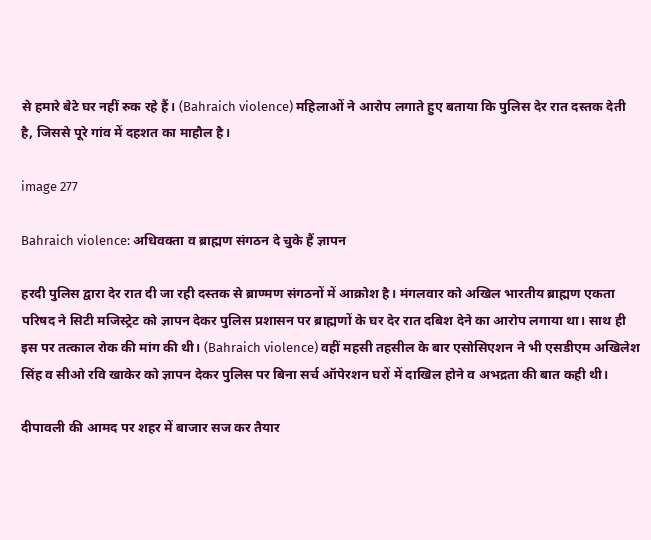से हमारे बेटे घर नहीं रुक रहे हैं। (Bahraich violence) महिलाओं ने आरोप लगाते हुए बताया कि पुलिस देर रात दस्तक देती है, जिससे पूरे गांव में दहशत का माहौल है।

image 277

Bahraich violence: अधिवक्ता व ब्राह्मण संगठन दे चुके हैं ज्ञापन

हरदी पुलिस द्वारा देर रात दी जा रही दस्तक से ब्राण्मण संगठनों में आक्रोश है। मंगलवार को अखिल भारतीय ब्राह्मण एकता परिषद ने सिटी मजिस्ट्रेट को ज्ञापन देकर पुलिस प्रशासन पर ब्राह्मणों के घर देर रात दबिश देने का आरोप लगाया था। साथ ही इस पर तत्काल रोक की मांग की थी। (Bahraich violence) वहीं महसी तहसील के बार एसोसिएशन ने भी एसडीएम अखिलेश सिंह व सीओ रवि खाकेर को ज्ञापन देकर पुलिस पर बिना सर्च ऑपेरशन घरों में दाखिल होने व अभद्रता की बात कही थी।

दीपावली की आमद पर शहर में बाजार सज कर तैयार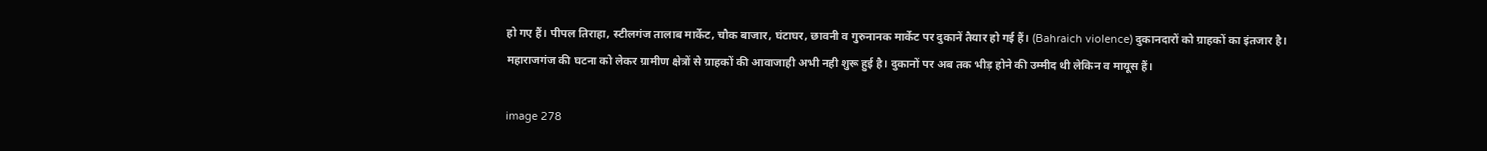हो गए हैं। पीपल तिराहा, स्टीलगंज तालाब मार्केट, चौक बाजार, घंटाघर, छावनी व गुरुनानक मार्केट पर दुकानें तैयार हो गई हैं। (Bahraich violence) दुकानदारों को ग्राहकों का इंतजार है। महाराजगंज की घटना को लेकर ग्रामीण क्षेत्रों से ग्राहकों की आवाजाही अभी नही शुरू हुई है। दुकानों पर अब तक भीड़ होने की उम्मीद थी लेकिन व मायूस हैं।

image 278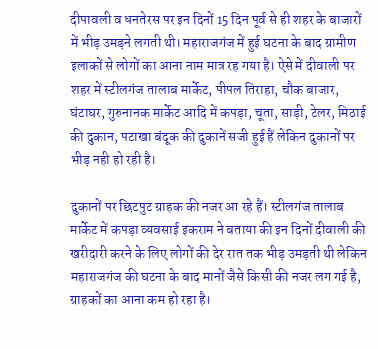दीपावली व धनतेरस पर इन दिनों 15 दिन पूर्व से ही शहर के बाजारों में भीड़ उमड़ने लगती थी। महाराजगंज में हुई घटना के बाद ग्रामीण इलाकों से लोगों का आना नाम मात्र रह गया है। ऐसे में दीवाली पर शहर में स्टीलगंज तालाब मार्केट, पीपल तिराहा, चौक बाजार, घंटाघर, गुरुनानक मार्केट आदि में कपड़ा, चूता, साड़ी, टेलर, मिठाई की दुकान, पटाखा बंदूक की दुकानें सजी हुई हैं लेकिन दुकानों पर भीड़ नही हो रही है।

दुकानों पर छिटपुट ग्राहक की नजर आ रहे हैं। स्टीलगंज तालाब मार्केट में कपड़ा व्यवसाई इकराम ने बताया की इन दिनों दीवाली की खरीदारी करने के लिए लोगों की देर रात तक भीड़ उमड़ती थी लेकिन महाराजगंज की घटना के बाद मानों जैसे किसी की नजर लग गई है, ग्राहकों का आना कम हो रहा है।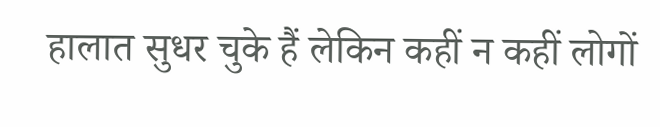हालात सुधर चुके हैं लेकिन कहीं न कहीं लोगों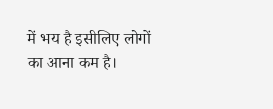में भय है इसीलिए लोगों का आना कम है।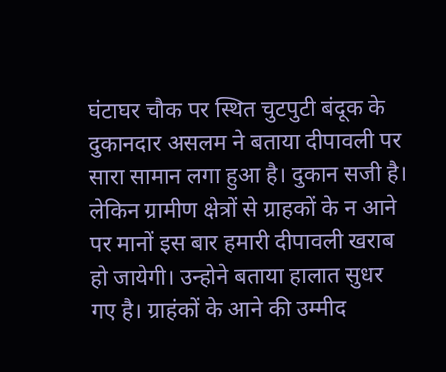घंटाघर चौक पर स्थित चुटपुटी बंदूक के दुकानदार असलम ने बताया दीपावली पर सारा सामान लगा हुआ है। दुकान सजी है। लेकिन ग्रामीण क्षेत्रों से ग्राहकों के न आने पर मानों इस बार हमारी दीपावली खराब हो जायेगी। उन्होने बताया हालात सुधर गए है। ग्राहंकों के आने की उम्मीद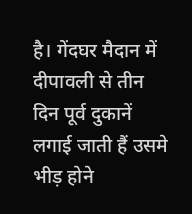है। गेंदघर मैदान में दीपावली से तीन दिन पूर्व दुकानें लगाई जाती हैं उसमे भीड़ होने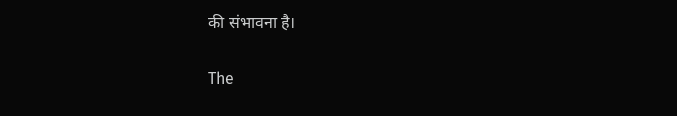की संभावना है।

The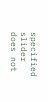specified slider does not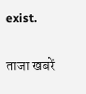exist.

ताजा खबरें